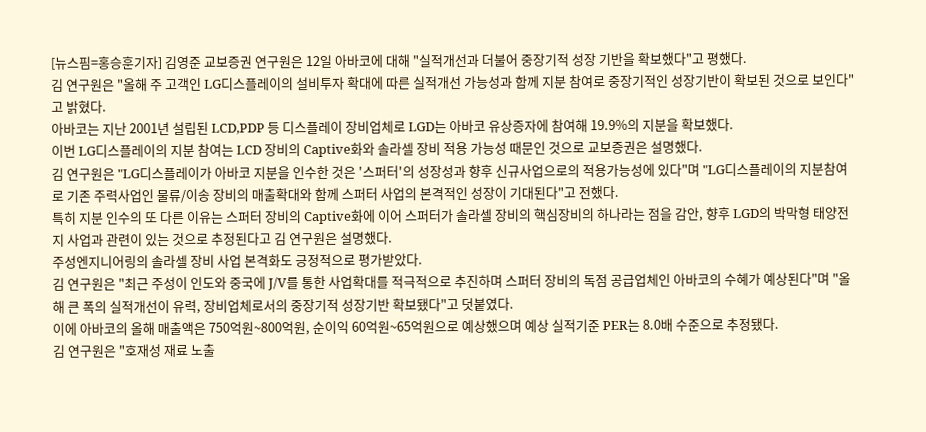[뉴스핌=홍승훈기자] 김영준 교보증권 연구원은 12일 아바코에 대해 "실적개선과 더불어 중장기적 성장 기반을 확보했다"고 평했다.
김 연구원은 "올해 주 고객인 LG디스플레이의 설비투자 확대에 따른 실적개선 가능성과 함께 지분 참여로 중장기적인 성장기반이 확보된 것으로 보인다"고 밝혔다.
아바코는 지난 2001년 설립된 LCD,PDP 등 디스플레이 장비업체로 LGD는 아바코 유상증자에 참여해 19.9%의 지분을 확보했다.
이번 LG디스플레이의 지분 참여는 LCD 장비의 Captive화와 솔라셀 장비 적용 가능성 때문인 것으로 교보증권은 설명했다.
김 연구원은 "LG디스플레이가 아바코 지분을 인수한 것은 '스퍼터'의 성장성과 향후 신규사업으로의 적용가능성에 있다"며 "LG디스플레이의 지분참여로 기존 주력사업인 물류/이송 장비의 매출확대와 함께 스퍼터 사업의 본격적인 성장이 기대된다"고 전했다.
특히 지분 인수의 또 다른 이유는 스퍼터 장비의 Captive화에 이어 스퍼터가 솔라셀 장비의 핵심장비의 하나라는 점을 감안, 향후 LGD의 박막형 태양전지 사업과 관련이 있는 것으로 추정된다고 김 연구원은 설명했다.
주성엔지니어링의 솔라셀 장비 사업 본격화도 긍정적으로 평가받았다.
김 연구원은 "최근 주성이 인도와 중국에 J/V를 통한 사업확대를 적극적으로 추진하며 스퍼터 장비의 독점 공급업체인 아바코의 수혜가 예상된다"며 "올해 큰 폭의 실적개선이 유력, 장비업체로서의 중장기적 성장기반 확보됐다"고 덧붙였다.
이에 아바코의 올해 매출액은 750억원~800억원, 순이익 60억원~65억원으로 예상했으며 예상 실적기준 PER는 8.0배 수준으로 추정됐다.
김 연구원은 "호재성 재료 노출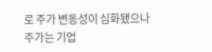로 주가 변동성이 심화됐으나 주가는 기업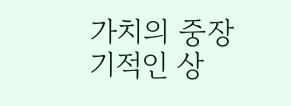가치의 중장기적인 상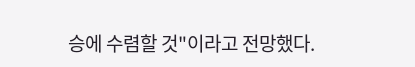승에 수렴할 것"이라고 전망했다.